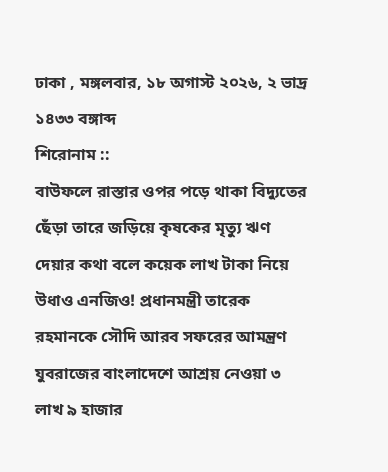ঢাকা , মঙ্গলবার, ১৮ অগাস্ট ২০২৬, ২ ভাদ্র ১৪৩৩ বঙ্গাব্দ
শিরোনাম ::
বাউফলে রাস্তার ওপর পড়ে থাকা বিদ্যুতের ছেঁড়া তারে জড়িয়ে কৃষকের মৃত্যু ঋণ দেয়ার কথা বলে কয়েক লাখ টাকা নি‌য়ে উধাও এন‌জিও! প্রধানমন্ত্রী তারেক রহমানকে সৌদি আরব সফরের আমন্ত্রণ যুবরাজের বাংলাদেশে আশ্রয় নেওয়া ৩ লাখ ৯ হাজার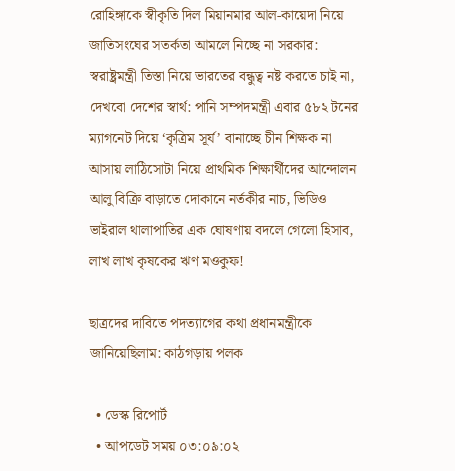রোহিঙ্গাকে স্বীকৃতি দিল মিয়ানমার আল-কায়েদা নিয়ে জাতিসংঘের সতর্কতা আমলে নিচ্ছে না সরকার: স্বরাষ্ট্রমন্ত্রী তিস্তা নিয়ে ভারতের বন্ধুত্ব নষ্ট করতে চাই না, দেখবো দেশের স্বার্থ: পানি সম্পদমন্ত্রী এবার ৫৮২ টনের ম্যাগনেট দিয়ে ‘কৃত্রিম সূর্য’ বানাচ্ছে চীন শিক্ষক না আসায় লাঠিসোটা নিয়ে প্রাথমিক শিক্ষার্থীদের আন্দোলন আলু বিক্রি বাড়াতে দোকানে নর্তকীর নাচ, ভিডিও ভাইরাল থালাপাতির এক ঘোষণায় বদলে গেলো হিসাব, লাখ লাখ কৃষকের ঋণ মওকুফ!

ছাত্রদের দাবিতে পদত্যাগের কথা প্রধানমন্ত্রীকে জানিয়েছিলাম: কাঠগড়ায় পলক

  • ডেস্ক রিপোর্ট
  • আপডেট সময় ০৩:০৯:০২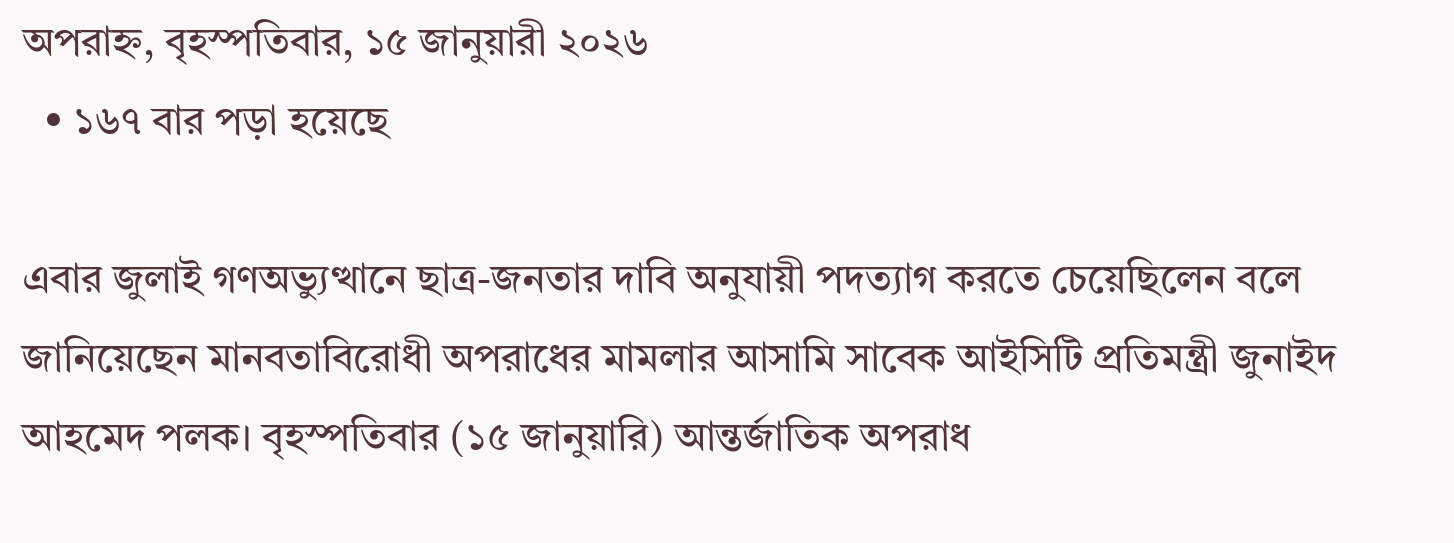অপরাহ্ন, বৃহস্পতিবার, ১৫ জানুয়ারী ২০২৬
  • ১৬৭ বার পড়া হয়েছে

এবার জুলাই গণঅভ্যুত্থানে ছাত্র-জনতার দাবি অনুযায়ী পদত্যাগ করতে চেয়েছিলেন বলে জানিয়েছেন মানবতাবিরোধী অপরাধের মামলার আসামি সাবেক আইসিটি প্রতিমন্ত্রী জুনাইদ আহমেদ পলক। বৃহস্পতিবার (১৫ জানুয়ারি) আন্তর্জাতিক অপরাধ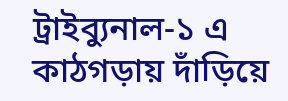ট্রাইব্যুনাল-১ এ কাঠগড়ায় দাঁড়িয়ে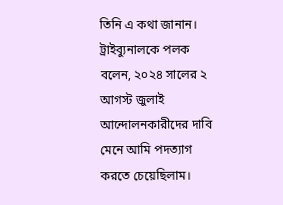তিনি এ কথা জানান। ট্রাইব্যুনালকে পলক বলেন, ২০২৪ সালের ২ আগস্ট জুলাই আন্দোলনকারীদের দাবি মেনে আমি পদত্যাগ করতে চেয়েছিলাম।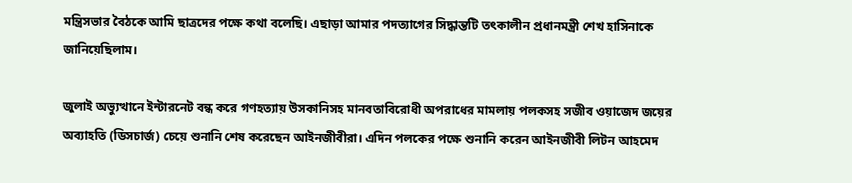মন্ত্রিসভার বৈঠকে আমি ছাত্রদের পক্ষে কথা বলেছি। এছাড়া আমার পদত্যাগের সিদ্ধান্তটি তৎকালীন প্রধানমন্ত্রী শেখ হাসিনাকে জানিয়েছিলাম।

জুলাই অভ্যুত্থানে ইন্টারনেট বন্ধ করে গণহত্যায় উসকানিসহ মানবতাবিরোধী অপরাধের মামলায় পলকসহ সজীব ওয়াজেদ জয়ের অব্যাহতি (ডিসচার্জ) চেয়ে শুনানি শেষ করেছেন আইনজীবীরা। এদিন পলকের পক্ষে শুনানি করেন আইনজীবী লিটন আহমেদ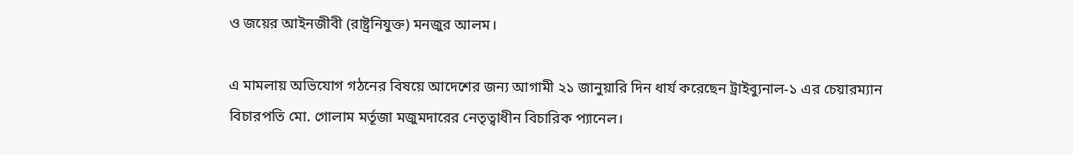ও জয়ের আইনজীবী (রাষ্ট্রনিযুক্ত) মনজুর আলম।

এ মামলায় অভিযোগ গঠনের বিষয়ে আদেশের জন্য আগামী ২১ জানুয়ারি দিন ধার্য করেছেন ট্রাইব্যুনাল-১ এর চেয়ারম্যান বিচারপতি মো. গোলাম মর্তূজা মজুমদারের নেতৃত্বাধীন বিচারিক প্যানেল।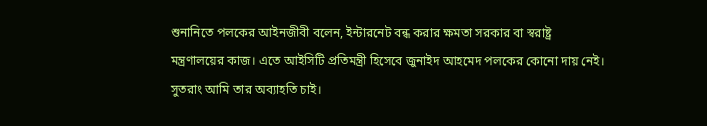শুনানিতে পলকের আইনজীবী বলেন, ইন্টারনেট বন্ধ করার ক্ষমতা সরকার বা স্বরাষ্ট্র মন্ত্রণালয়ের কাজ। এতে আইসিটি প্রতিমন্ত্রী হিসেবে জুনাইদ আহমেদ পলকের কোনো দায় নেই। সুতরাং আমি তার অব্যাহতি চাই।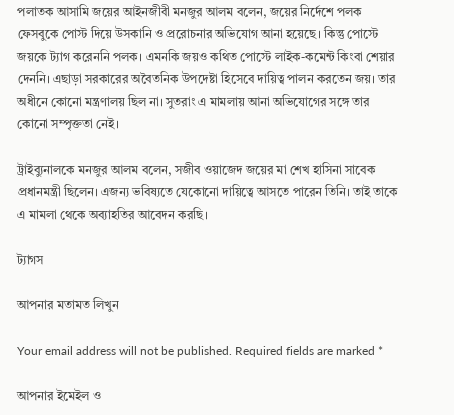পলাতক আসামি জয়ের আইনজীবী মনজুর আলম বলেন, জয়ের নির্দেশে পলক ফেসবুকে পোস্ট দিয়ে উসকানি ও প্ররোচনার অভিযোগ আনা হয়েছে। কিন্তু পোস্টে জয়কে ট্যাগ করেননি পলক। এমনকি জয়ও কথিত পোস্টে লাইক-কমেন্ট কিংবা শেয়ার দেননি। এছাড়া সরকারের অবৈতনিক উপদেষ্টা হিসেবে দায়িত্ব পালন করতেন জয়। তার অধীনে কোনো মন্ত্রণালয় ছিল না। সুতরাং এ মামলায় আনা অভিযোগের সঙ্গে তার কোনো সম্পৃক্ততা নেই।

ট্রাইব্যুনালকে মনজুর আলম বলেন, সজীব ওয়াজেদ জয়ের মা শেখ হাসিনা সাবেক প্রধানমন্ত্রী ছিলেন। এজন্য ভবিষ্যতে যেকোনো দায়িত্বে আসতে পারেন তিনি। তাই তাকে এ মামলা থেকে অব্যাহতির আবেদন করছি।

ট্যাগস

আপনার মতামত লিখুন

Your email address will not be published. Required fields are marked *

আপনার ইমেইল ও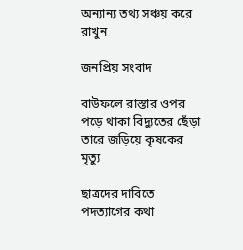অন্যান্য তথ্য সঞ্চয় করে রাখুন

জনপ্রিয় সংবাদ

বাউফলে রাস্তার ওপর পড়ে থাকা বিদ্যুতের ছেঁড়া তারে জড়িয়ে কৃষকের মৃত্যু

ছাত্রদের দাবিতে পদত্যাগের কথা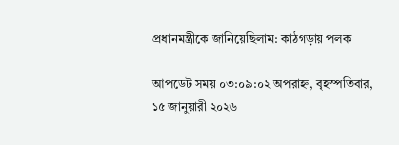প্রধানমন্ত্রীকে জানিয়েছিলাম: কাঠগড়ায় পলক

আপডেট সময় ০৩:০৯:০২ অপরাহ্ন, বৃহস্পতিবার, ১৫ জানুয়ারী ২০২৬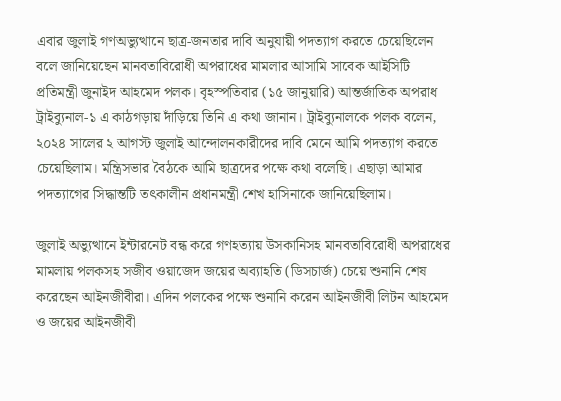এবার জুলাই গণঅভ্যুত্থানে ছাত্র-জনতার দাবি অনুযায়ী পদত্যাগ করতে চেয়েছিলেন বলে জানিয়েছেন মানবতাবিরোধী অপরাধের মামলার আসামি সাবেক আইসিটি প্রতিমন্ত্রী জুনাইদ আহমেদ পলক। বৃহস্পতিবার (১৫ জানুয়ারি) আন্তর্জাতিক অপরাধ ট্রাইব্যুনাল-১ এ কাঠগড়ায় দাঁড়িয়ে তিনি এ কথা জানান। ট্রাইব্যুনালকে পলক বলেন, ২০২৪ সালের ২ আগস্ট জুলাই আন্দোলনকারীদের দাবি মেনে আমি পদত্যাগ করতে চেয়েছিলাম। মন্ত্রিসভার বৈঠকে আমি ছাত্রদের পক্ষে কথা বলেছি। এছাড়া আমার পদত্যাগের সিদ্ধান্তটি তৎকালীন প্রধানমন্ত্রী শেখ হাসিনাকে জানিয়েছিলাম।

জুলাই অভ্যুত্থানে ইন্টারনেট বন্ধ করে গণহত্যায় উসকানিসহ মানবতাবিরোধী অপরাধের মামলায় পলকসহ সজীব ওয়াজেদ জয়ের অব্যাহতি (ডিসচার্জ) চেয়ে শুনানি শেষ করেছেন আইনজীবীরা। এদিন পলকের পক্ষে শুনানি করেন আইনজীবী লিটন আহমেদ ও জয়ের আইনজীবী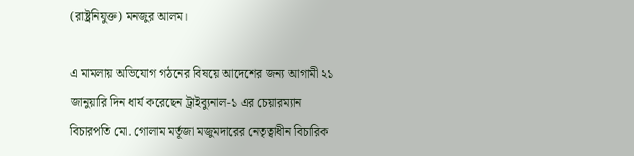(রাষ্ট্রনিযুক্ত) মনজুর আলম।

এ মামলায় অভিযোগ গঠনের বিষয়ে আদেশের জন্য আগামী ২১ জানুয়ারি দিন ধার্য করেছেন ট্রাইব্যুনাল-১ এর চেয়ারম্যান বিচারপতি মো. গোলাম মর্তূজা মজুমদারের নেতৃত্বাধীন বিচারিক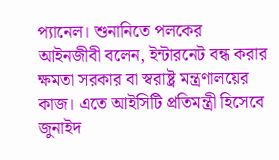প্যানেল। শুনানিতে পলকের আইনজীবী বলেন, ইন্টারনেট বন্ধ করার ক্ষমতা সরকার বা স্বরাষ্ট্র মন্ত্রণালয়ের কাজ। এতে আইসিটি প্রতিমন্ত্রী হিসেবে জুনাইদ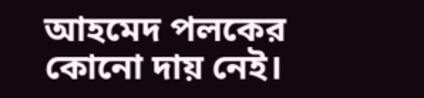আহমেদ পলকের কোনো দায় নেই।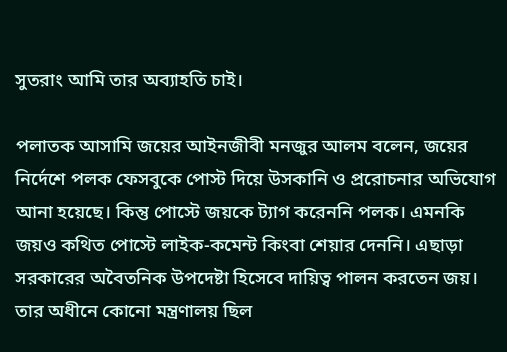সুতরাং আমি তার অব্যাহতি চাই।

পলাতক আসামি জয়ের আইনজীবী মনজুর আলম বলেন, জয়ের নির্দেশে পলক ফেসবুকে পোস্ট দিয়ে উসকানি ও প্ররোচনার অভিযোগ আনা হয়েছে। কিন্তু পোস্টে জয়কে ট্যাগ করেননি পলক। এমনকি জয়ও কথিত পোস্টে লাইক-কমেন্ট কিংবা শেয়ার দেননি। এছাড়া সরকারের অবৈতনিক উপদেষ্টা হিসেবে দায়িত্ব পালন করতেন জয়। তার অধীনে কোনো মন্ত্রণালয় ছিল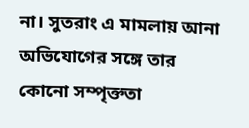না। সুতরাং এ মামলায় আনা অভিযোগের সঙ্গে তার কোনো সম্পৃক্ততা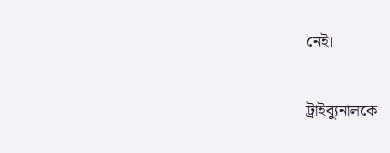নেই।

ট্রাইব্যুনালকে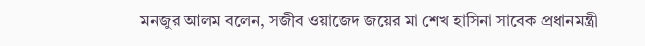মনজুর আলম বলেন, সজীব ওয়াজেদ জয়ের মা শেখ হাসিনা সাবেক প্রধানমন্ত্রী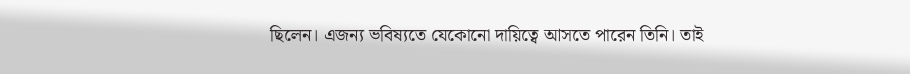ছিলেন। এজন্য ভবিষ্যতে যেকোনো দায়িত্বে আসতে পারেন তিনি। তাই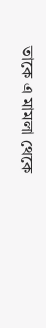তাকে এ মামলা থেকে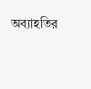অব্যাহতির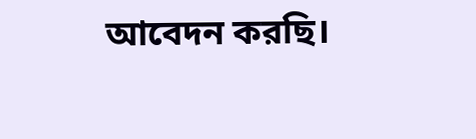আবেদন করছি।